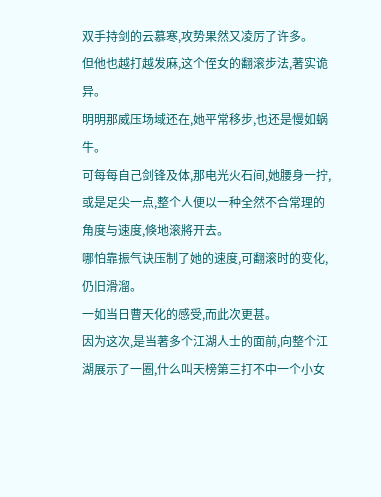双手持剑的云慕寒,攻势果然又凌厉了许多。
但他也越打越发麻,这个侄女的翻滚步法,著实诡异。
明明那威压场域还在,她平常移步,也还是慢如蜗牛。
可每每自己剑锋及体,那电光火石间,她腰身一拧,或是足尖一点,整个人便以一种全然不合常理的角度与速度,倏地滚將开去。
哪怕靠振气诀压制了她的速度,可翻滚时的变化,仍旧滑溜。
一如当日曹天化的感受,而此次更甚。
因为这次,是当著多个江湖人士的面前,向整个江湖展示了一圈,什么叫天榜第三打不中一个小女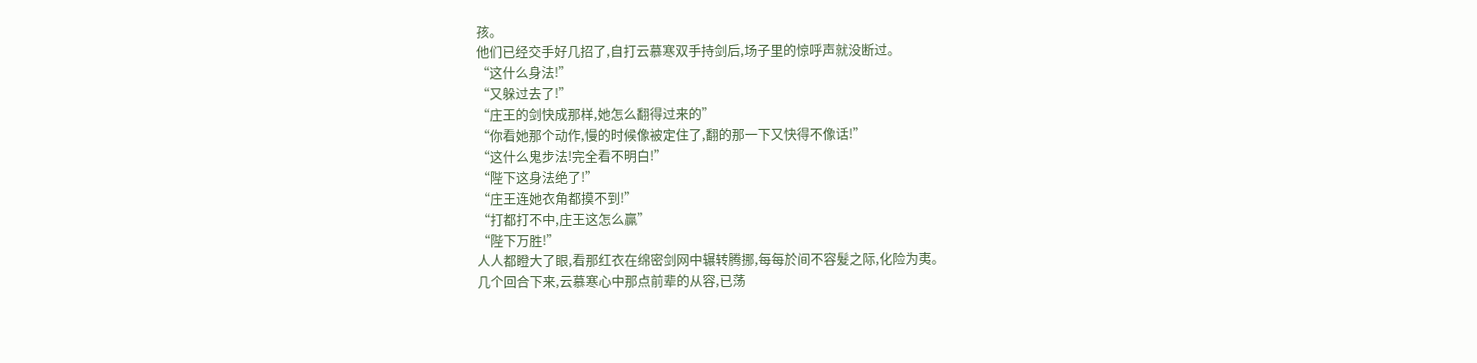孩。
他们已经交手好几招了,自打云慕寒双手持剑后,场子里的惊呼声就没断过。
“这什么身法!”
“又躲过去了!”
“庄王的剑快成那样,她怎么翻得过来的”
“你看她那个动作,慢的时候像被定住了,翻的那一下又快得不像话!”
“这什么鬼步法!完全看不明白!”
“陛下这身法绝了!”
“庄王连她衣角都摸不到!”
“打都打不中,庄王这怎么贏”
“陛下万胜!”
人人都瞪大了眼,看那红衣在绵密剑网中辗转腾挪,每每於间不容髮之际,化险为夷。
几个回合下来,云慕寒心中那点前辈的从容,已荡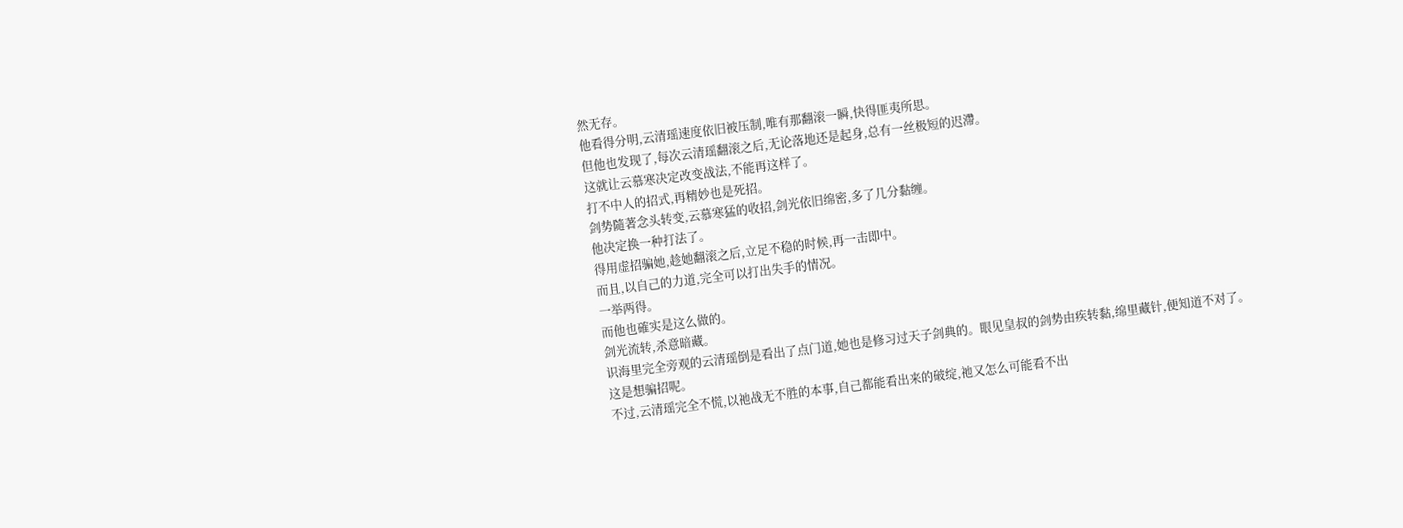然无存。
他看得分明,云清瑶速度依旧被压制,唯有那翻滚一瞬,快得匪夷所思。
但他也发现了,每次云清瑶翻滚之后,无论落地还是起身,总有一丝极短的迟滯。
这就让云慕寒决定改变战法,不能再这样了。
打不中人的招式,再精妙也是死招。
剑势隨著念头转变,云慕寒猛的收招,剑光依旧绵密,多了几分黏缠。
他决定换一种打法了。
得用虚招骗她,趁她翻滚之后,立足不稳的时候,再一击即中。
而且,以自己的力道,完全可以打出失手的情况。
一举两得。
而他也確实是这么做的。
剑光流转,杀意暗藏。
识海里完全旁观的云清瑶倒是看出了点门道,她也是修习过天子剑典的。眼见皇叔的剑势由疾转黏,绵里藏针,便知道不对了。
这是想骗招呢。
不过,云清瑶完全不慌,以祂战无不胜的本事,自己都能看出来的破绽,祂又怎么可能看不出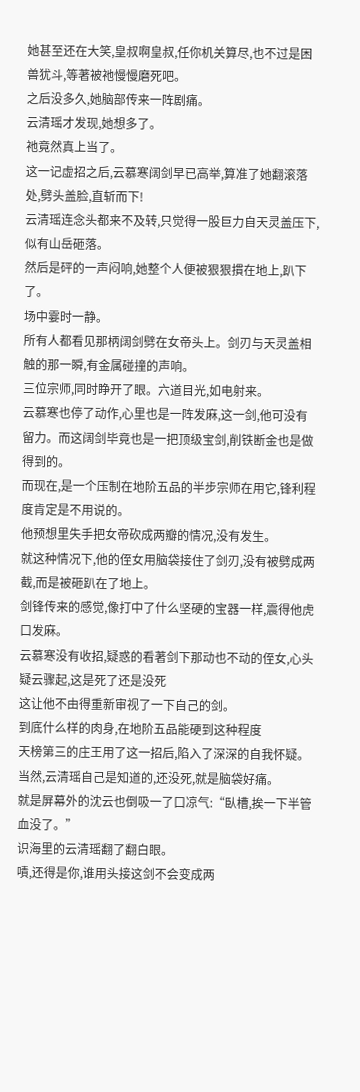她甚至还在大笑,皇叔啊皇叔,任你机关算尽,也不过是困兽犹斗,等著被祂慢慢磨死吧。
之后没多久,她脑部传来一阵剧痛。
云清瑶才发现,她想多了。
祂竟然真上当了。
这一记虚招之后,云慕寒阔剑早已高举,算准了她翻滚落处,劈头盖脸,直斩而下!
云清瑶连念头都来不及转,只觉得一股巨力自天灵盖压下,似有山岳砸落。
然后是砰的一声闷响,她整个人便被狠狠摜在地上,趴下了。
场中霎时一静。
所有人都看见那柄阔剑劈在女帝头上。剑刃与天灵盖相触的那一瞬,有金属碰撞的声响。
三位宗师,同时睁开了眼。六道目光,如电射来。
云慕寒也停了动作,心里也是一阵发麻,这一剑,他可没有留力。而这阔剑毕竟也是一把顶级宝剑,削铁断金也是做得到的。
而现在,是一个压制在地阶五品的半步宗师在用它,锋利程度肯定是不用说的。
他预想里失手把女帝砍成两瓣的情况,没有发生。
就这种情况下,他的侄女用脑袋接住了剑刃,没有被劈成两截,而是被砸趴在了地上。
剑锋传来的感觉,像打中了什么坚硬的宝器一样,震得他虎口发麻。
云慕寒没有收招,疑惑的看著剑下那动也不动的侄女,心头疑云骤起,这是死了还是没死
这让他不由得重新审视了一下自己的剑。
到底什么样的肉身,在地阶五品能硬到这种程度
天榜第三的庄王用了这一招后,陷入了深深的自我怀疑。
当然,云清瑶自己是知道的,还没死,就是脑袋好痛。
就是屏幕外的沈云也倒吸一了口凉气:“臥槽,挨一下半管血没了。”
识海里的云清瑶翻了翻白眼。
嘖,还得是你,谁用头接这剑不会变成两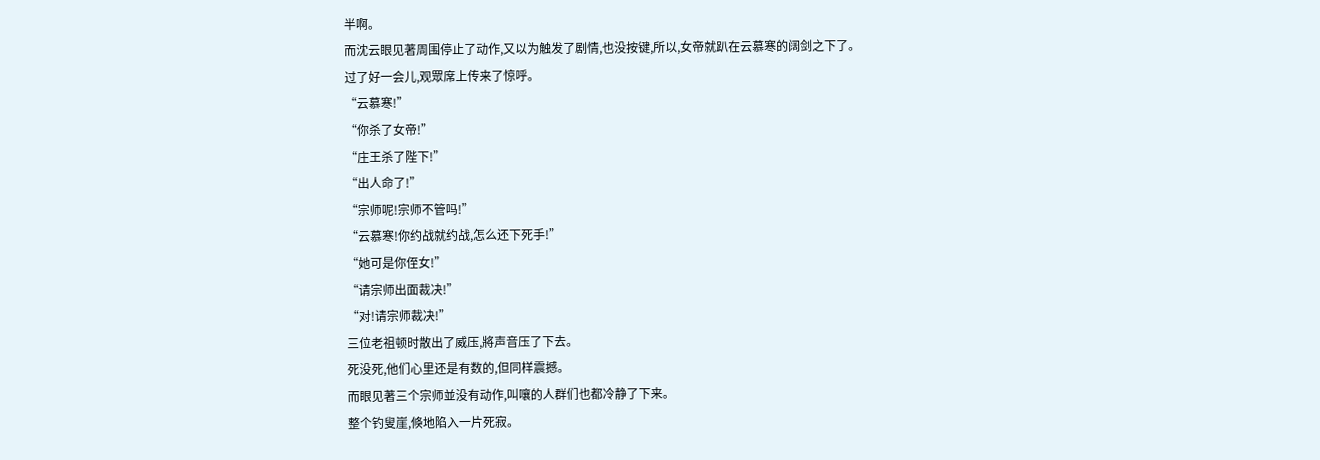半啊。
而沈云眼见著周围停止了动作,又以为触发了剧情,也没按键,所以,女帝就趴在云慕寒的阔剑之下了。
过了好一会儿,观眾席上传来了惊呼。
“云慕寒!”
“你杀了女帝!”
“庄王杀了陛下!”
“出人命了!”
“宗师呢!宗师不管吗!”
“云慕寒!你约战就约战,怎么还下死手!”
“她可是你侄女!”
“请宗师出面裁决!”
“对!请宗师裁决!”
三位老祖顿时散出了威压,將声音压了下去。
死没死,他们心里还是有数的,但同样震撼。
而眼见著三个宗师並没有动作,叫嚷的人群们也都冷静了下来。
整个钓叟崖,倏地陷入一片死寂。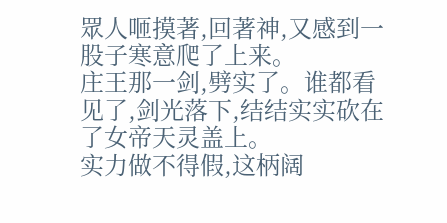眾人咂摸著,回著神,又感到一股子寒意爬了上来。
庄王那一剑,劈实了。谁都看见了,剑光落下,结结实实砍在了女帝天灵盖上。
实力做不得假,这柄阔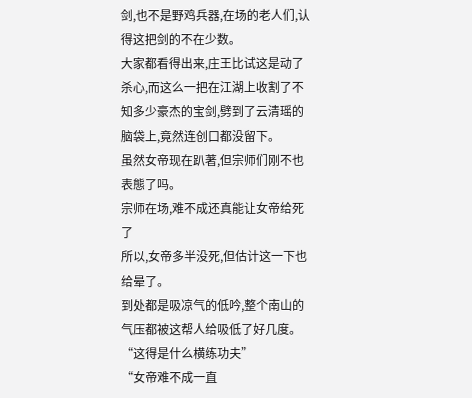剑,也不是野鸡兵器,在场的老人们,认得这把剑的不在少数。
大家都看得出来,庄王比试这是动了杀心,而这么一把在江湖上收割了不知多少豪杰的宝剑,劈到了云清瑶的脑袋上,竟然连创口都没留下。
虽然女帝现在趴著,但宗师们刚不也表態了吗。
宗师在场,难不成还真能让女帝给死了
所以,女帝多半没死,但估计这一下也给晕了。
到处都是吸凉气的低吟,整个南山的气压都被这帮人给吸低了好几度。
“这得是什么横练功夫”
“女帝难不成一直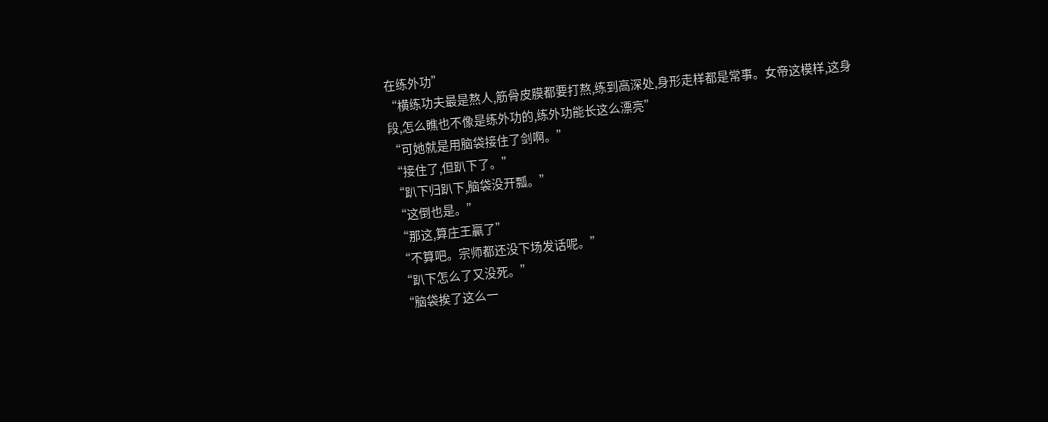在练外功”
“横练功夫最是熬人,筋骨皮膜都要打熬,练到高深处,身形走样都是常事。女帝这模样,这身段,怎么瞧也不像是练外功的,练外功能长这么漂亮”
“可她就是用脑袋接住了剑啊。”
“接住了,但趴下了。”
“趴下归趴下,脑袋没开瓢。”
“这倒也是。”
“那这,算庄王贏了”
“不算吧。宗师都还没下场发话呢。”
“趴下怎么了又没死。”
“脑袋挨了这么一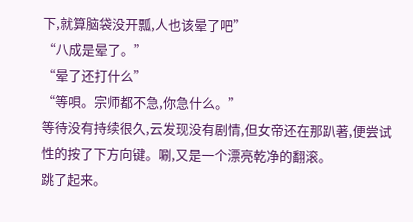下,就算脑袋没开瓢,人也该晕了吧”
“八成是晕了。”
“晕了还打什么”
“等唄。宗师都不急,你急什么。”
等待没有持续很久,云发现没有剧情,但女帝还在那趴著,便尝试性的按了下方向键。唰,又是一个漂亮乾净的翻滚。
跳了起来。